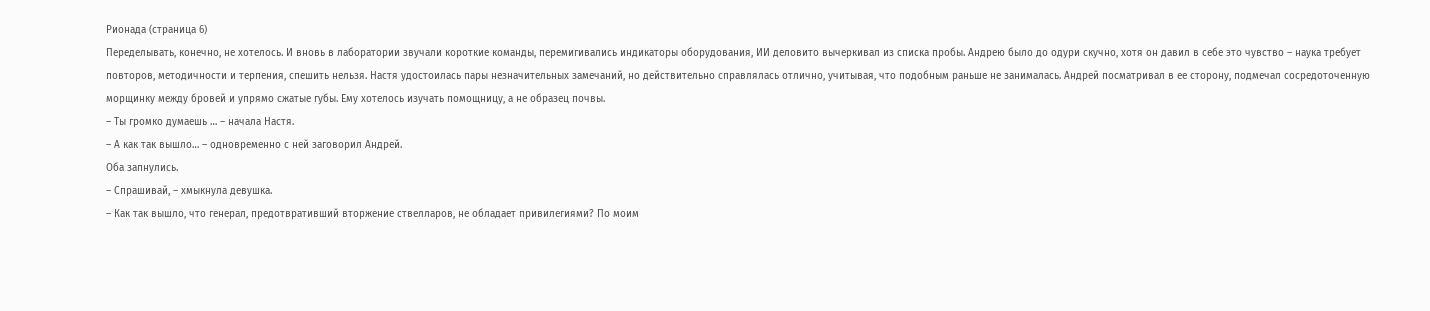Рионада (страница 6)
Переделывать, конечно, не хотелось. И вновь в лаборатории звучали короткие команды, перемигивались индикаторы оборудования, ИИ деловито вычеркивал из списка пробы. Андрею было до одури скучно, хотя он давил в себе это чувство – наука требует повторов, методичности и терпения, спешить нельзя. Настя удостоилась пары незначительных замечаний, но действительно справлялась отлично, учитывая, что подобным раньше не занималась. Андрей посматривал в ее сторону, подмечал сосредоточенную морщинку между бровей и упрямо сжатые губы. Ему хотелось изучать помощницу, а не образец почвы.
– Ты громко думаешь … – начала Настя.
– А как так вышло… – одновременно с ней заговорил Андрей.
Оба запнулись.
– Спрашивай, – хмыкнула девушка.
– Как так вышло, что генерал, предотвративший вторжение ствелларов, не обладает привилегиями? По моим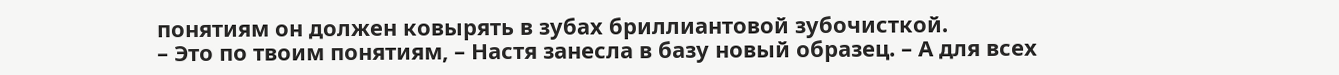понятиям он должен ковырять в зубах бриллиантовой зубочисткой.
– Это по твоим понятиям, – Настя занесла в базу новый образец. – А для всех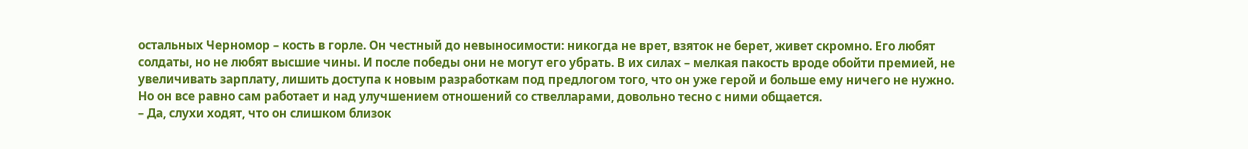остальных Черномор – кость в горле. Он честный до невыносимости: никогда не врет, взяток не берет, живет скромно. Его любят солдаты, но не любят высшие чины. И после победы они не могут его убрать. В их силах – мелкая пакость вроде обойти премией, не увеличивать зарплату, лишить доступа к новым разработкам под предлогом того, что он уже герой и больше ему ничего не нужно. Но он все равно сам работает и над улучшением отношений со ствелларами, довольно тесно с ними общается.
– Да, слухи ходят, что он слишком близок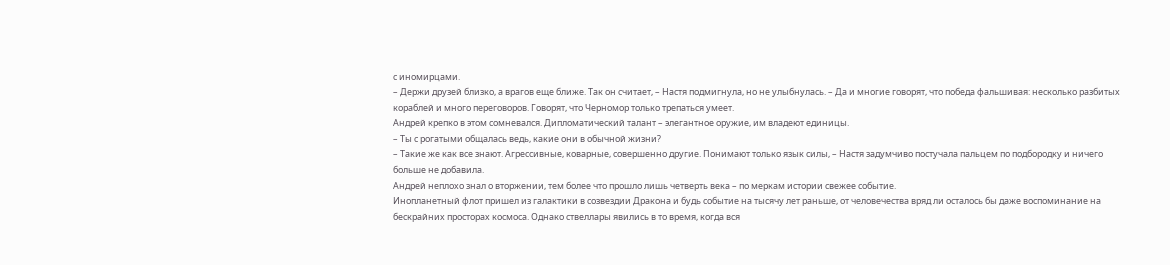с иномирцами.
– Держи друзей близко, а врагов еще ближе. Так он считает, – Настя подмигнула, но не улыбнулась. – Да и многие говорят, что победа фальшивая: несколько разбитых кораблей и много переговоров. Говорят, что Черномор только трепаться умеет.
Андрей крепко в этом сомневался. Дипломатический талант – элегантное оружие, им владеют единицы.
– Ты с рогатыми общалась ведь, какие они в обычной жизни?
– Такие же как все знают. Агрессивные, коварные, совершенно другие. Понимают только язык силы, – Настя задумчиво постучала пальцем по подбородку и ничего больше не добавила.
Андрей неплохо знал о вторжении, тем более что прошло лишь четверть века – по меркам истории свежее событие.
Инопланетный флот пришел из галактики в созвездии Дракона и будь событие на тысячу лет раньше, от человечества вряд ли осталось бы даже воспоминание на бескрайних просторах космоса. Однако ствеллары явились в то время, когда вся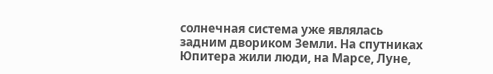солнечная система уже являлась задним двориком Земли. На спутниках Юпитера жили люди, на Марсе, Луне,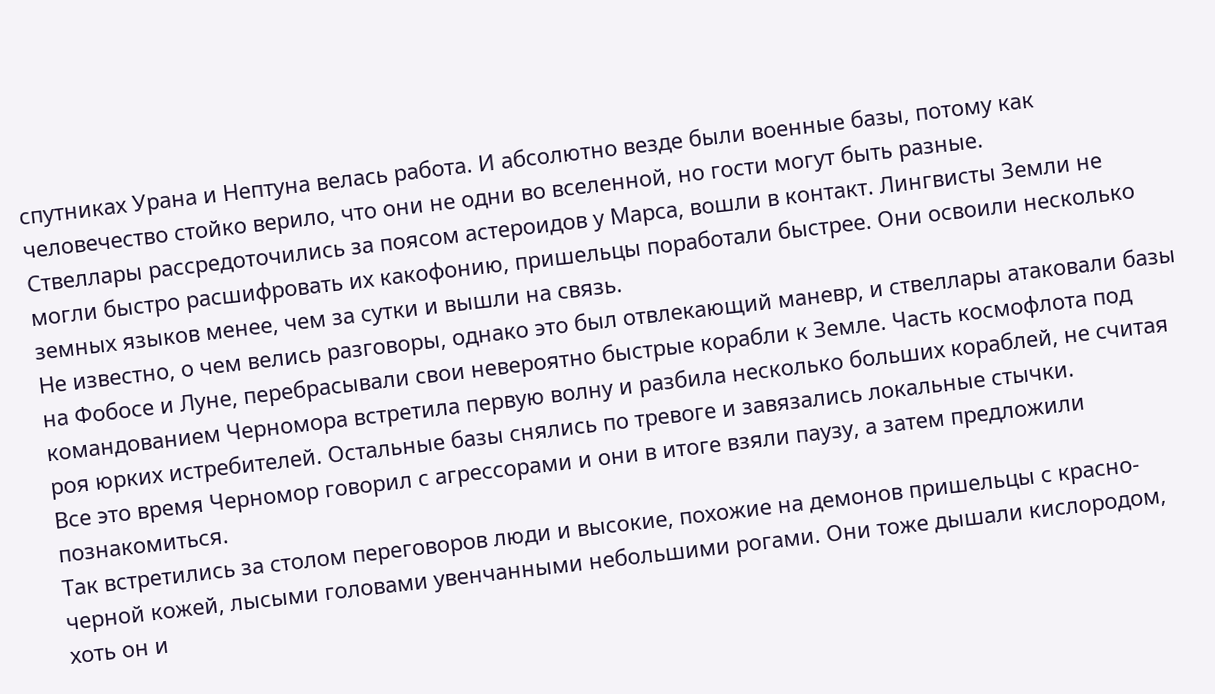спутниках Урана и Нептуна велась работа. И абсолютно везде были военные базы, потому как человечество стойко верило, что они не одни во вселенной, но гости могут быть разные.
Ствеллары рассредоточились за поясом астероидов у Марса, вошли в контакт. Лингвисты Земли не могли быстро расшифровать их какофонию, пришельцы поработали быстрее. Они освоили несколько земных языков менее, чем за сутки и вышли на связь.
Не известно, о чем велись разговоры, однако это был отвлекающий маневр, и ствеллары атаковали базы на Фобосе и Луне, перебрасывали свои невероятно быстрые корабли к Земле. Часть космофлота под командованием Черномора встретила первую волну и разбила несколько больших кораблей, не считая роя юрких истребителей. Остальные базы снялись по тревоге и завязались локальные стычки.
Все это время Черномор говорил с агрессорами и они в итоге взяли паузу, а затем предложили познакомиться.
Так встретились за столом переговоров люди и высокие, похожие на демонов пришельцы с красно-черной кожей, лысыми головами увенчанными небольшими рогами. Они тоже дышали кислородом, хоть он и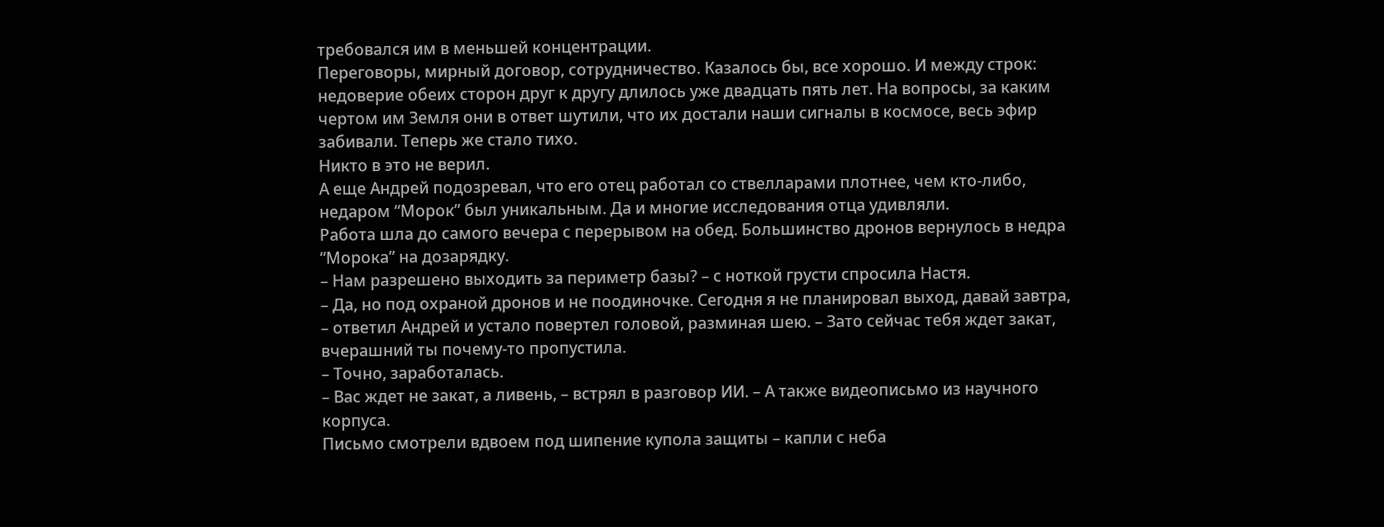требовался им в меньшей концентрации.
Переговоры, мирный договор, сотрудничество. Казалось бы, все хорошо. И между строк: недоверие обеих сторон друг к другу длилось уже двадцать пять лет. На вопросы, за каким чертом им Земля они в ответ шутили, что их достали наши сигналы в космосе, весь эфир забивали. Теперь же стало тихо.
Никто в это не верил.
А еще Андрей подозревал, что его отец работал со ствелларами плотнее, чем кто-либо, недаром “Морок” был уникальным. Да и многие исследования отца удивляли.
Работа шла до самого вечера с перерывом на обед. Большинство дронов вернулось в недра “Морока” на дозарядку.
– Нам разрешено выходить за периметр базы? – с ноткой грусти спросила Настя.
– Да, но под охраной дронов и не поодиночке. Сегодня я не планировал выход, давай завтра, – ответил Андрей и устало повертел головой, разминая шею. – Зато сейчас тебя ждет закат, вчерашний ты почему-то пропустила.
– Точно, заработалась.
– Вас ждет не закат, а ливень, – встрял в разговор ИИ. – А также видеописьмо из научного корпуса.
Письмо смотрели вдвоем под шипение купола защиты – капли с неба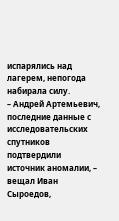испарялись над лагерем, непогода набирала силу.
– Андрей Артемьевич, последние данные с исследовательских спутников подтвердили источник аномалии, – вещал Иван Сыроедов,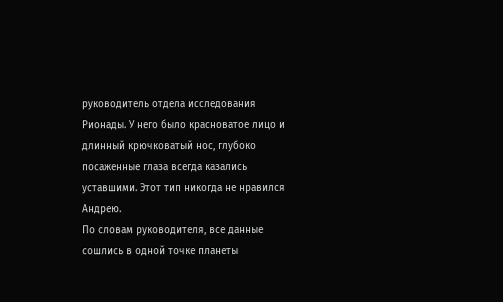руководитель отдела исследования Рионады. У него было красноватое лицо и длинный крючковатый нос, глубоко посаженные глаза всегда казались уставшими. Этот тип никогда не нравился Андрею.
По словам руководителя, все данные сошлись в одной точке планеты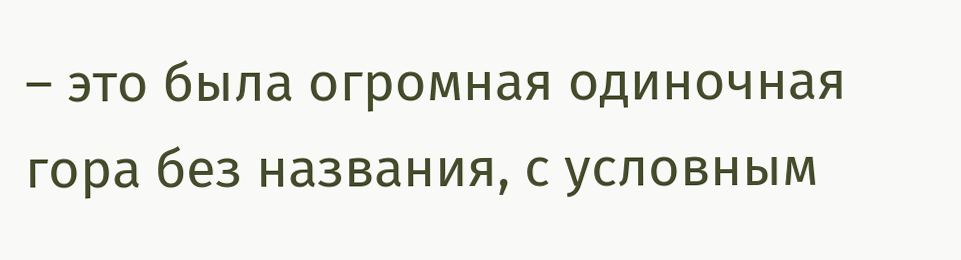– это была огромная одиночная гора без названия, с условным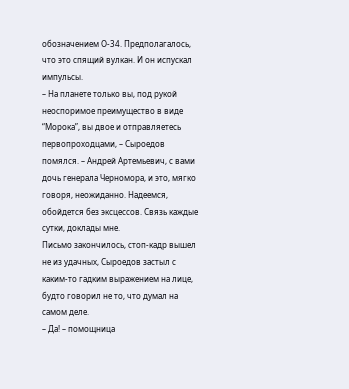обозначением О-34. Предполагалось, что это спящий вулкан. И он испускал импульсы.
– На планете только вы, под рукой неоспоримое преимущество в виде “Морока”, вы двое и отправляетесь первопроходцами, – Сыроедов помялся. – Андрей Артемьевич, с вами дочь генерала Черномора, и это, мягко говоря, неожиданно. Надеемся, обойдется без эксцессов. Связь каждые сутки, доклады мне.
Письмо закончилось, стоп-кадр вышел не из удачных, Сыроедов застыл с каким-то гадким выражением на лице, будто говорил не то, что думал на самом деле.
– Да! – помощница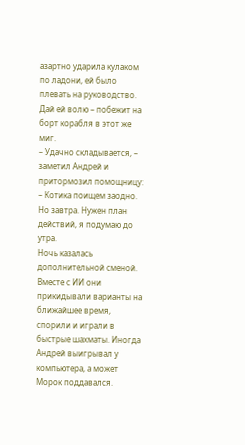азартно ударила кулаком по ладони, ей было плевать на руководство.
Дай ей волю – побежит на борт корабля в этот же миг.
– Удачно складывается, – заметил Андрей и притормозил помощницу: – Котика поищем заодно. Но завтра. Нужен план действий, я подумаю до утра.
Ночь казалась дополнительной сменой. Вместе с ИИ они прикидывали варианты на ближайшее время, спорили и играли в быстрые шахматы. Иногда Андрей выигрывал у компьютера, а может Морок поддавался.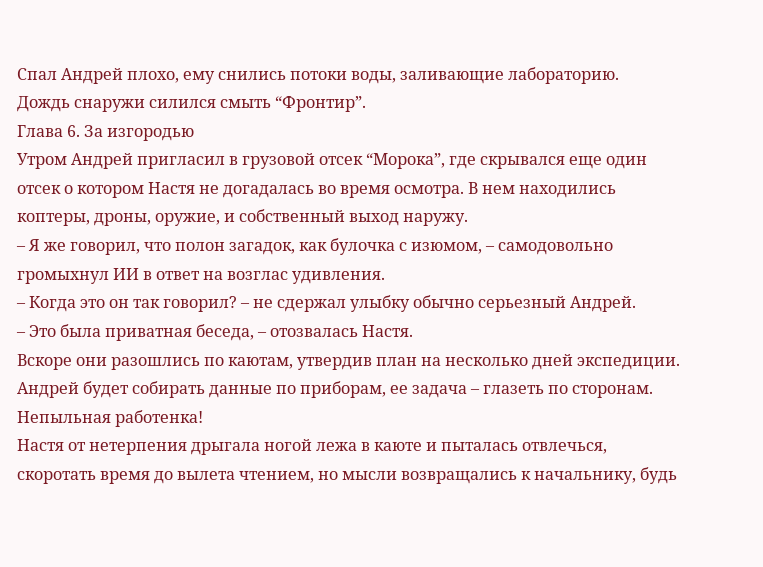Спал Андрей плохо, ему снились потоки воды, заливающие лабораторию.
Дождь снаружи силился смыть “Фронтир”.
Глава 6. За изгородью
Утром Андрей пригласил в грузовой отсек “Морока”, где скрывался еще один отсек о котором Настя не догадалась во время осмотра. В нем находились коптеры, дроны, оружие, и собственный выход наружу.
– Я же говорил, что полон загадок, как булочка с изюмом, – самодовольно громыхнул ИИ в ответ на возглас удивления.
– Когда это он так говорил? – не сдержал улыбку обычно серьезный Андрей.
– Это была приватная беседа, – отозвалась Настя.
Вскоре они разошлись по каютам, утвердив план на несколько дней экспедиции. Андрей будет собирать данные по приборам, ее задача – глазеть по сторонам.
Непыльная работенка!
Настя от нетерпения дрыгала ногой лежа в каюте и пыталась отвлечься, скоротать время до вылета чтением, но мысли возвращались к начальнику, будь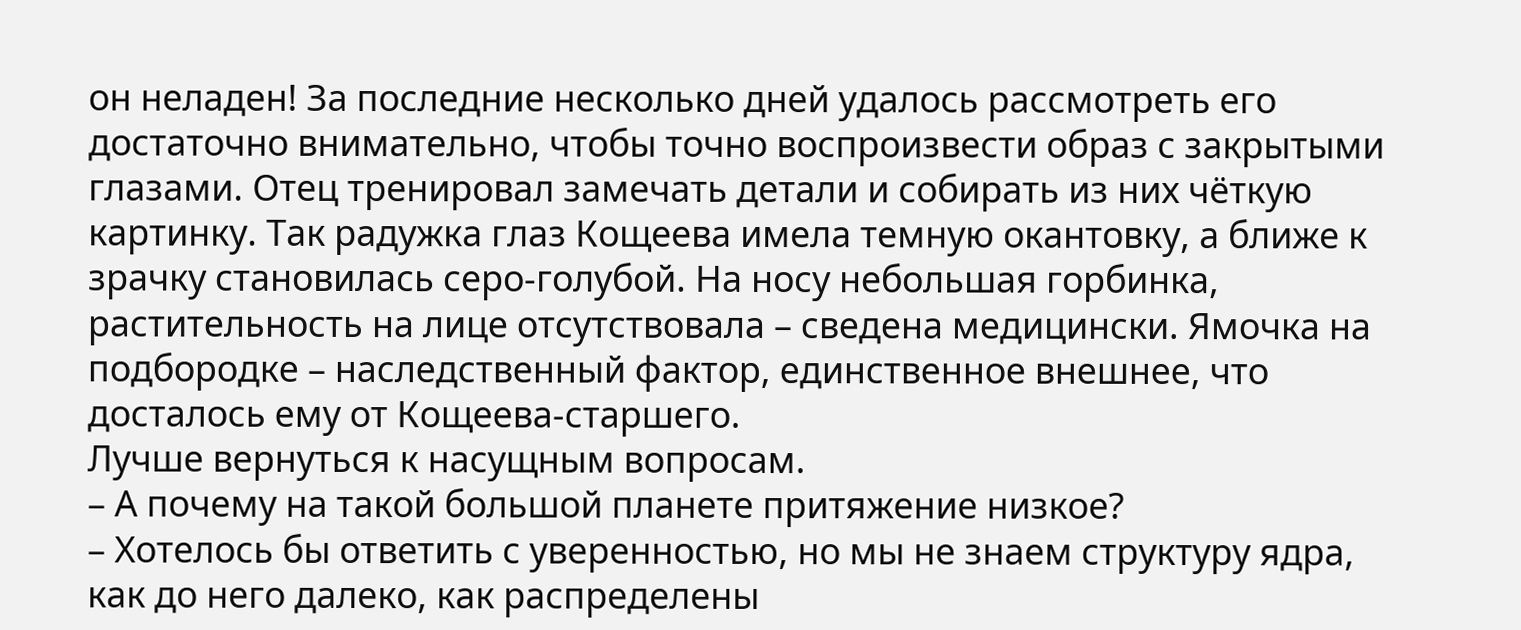он неладен! За последние несколько дней удалось рассмотреть его достаточно внимательно, чтобы точно воспроизвести образ с закрытыми глазами. Отец тренировал замечать детали и собирать из них чёткую картинку. Так радужка глаз Кощеева имела темную окантовку, а ближе к зрачку становилась серо-голубой. На носу небольшая горбинка, растительность на лице отсутствовала – сведена медицински. Ямочка на подбородке – наследственный фактор, единственное внешнее, что досталось ему от Кощеева-старшего.
Лучше вернуться к насущным вопросам.
– А почему на такой большой планете притяжение низкое?
– Хотелось бы ответить с уверенностью, но мы не знаем структуру ядра, как до него далеко, как распределены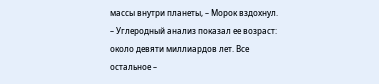массы внутри планеты, – Морок вздохнул. – Углеродный анализ показал ее возраст: около девяти миллиардов лет. Все остальное –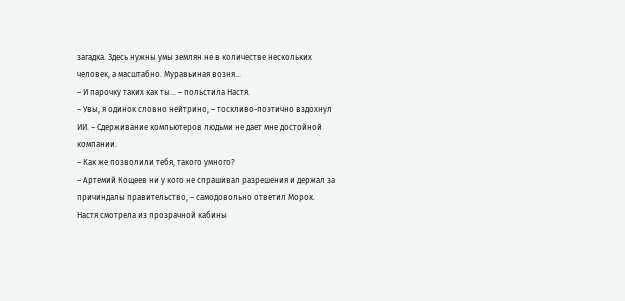загадка. Здесь нужны умы землян не в количестве нескольких человек, а масштабно. Муравьиная возня…
– И парочку таких как ты… – польстила Настя.
– Увы, я одинок словно нейтрино, – тоскливо-поэтично вздохнул ИИ. – Сдерживание компьютеров людьми не дает мне достойной компании.
– Как же позволили тебя, такого умного?
– Артемий Кощеев ни у кого не спрашивал разрешения и держал за причиндалы правительство, – самодовольно ответил Морок.
Настя смотрела из прозрачной кабины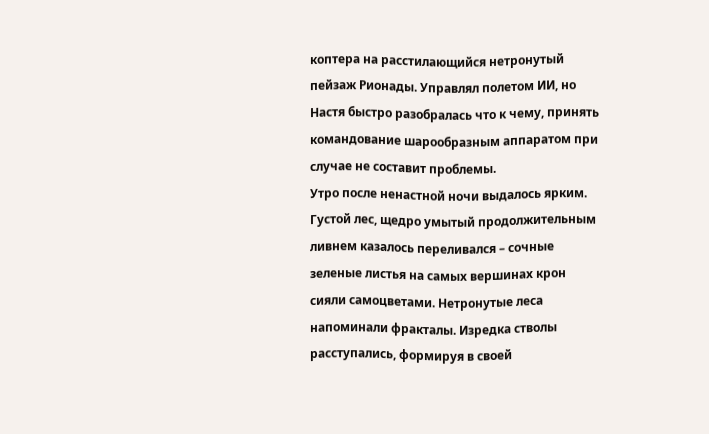коптера на расстилающийся нетронутый пейзаж Рионады. Управлял полетом ИИ, но Настя быстро разобралась что к чему, принять командование шарообразным аппаратом при случае не составит проблемы.
Утро после ненастной ночи выдалось ярким. Густой лес, щедро умытый продолжительным ливнем казалось переливался – сочные зеленые листья на самых вершинах крон сияли самоцветами. Нетронутые леса напоминали фракталы. Изредка стволы расступались, формируя в своей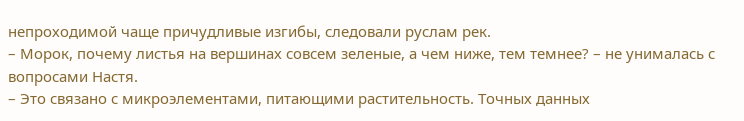непроходимой чаще причудливые изгибы, следовали руслам рек.
– Морок, почему листья на вершинах совсем зеленые, а чем ниже, тем темнее? – не унималась с вопросами Настя.
– Это связано с микроэлементами, питающими растительность. Точных данных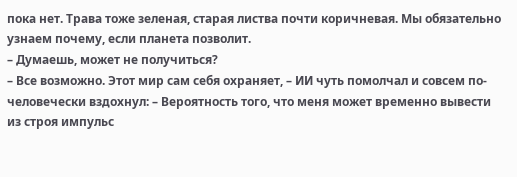пока нет. Трава тоже зеленая, старая листва почти коричневая. Мы обязательно узнаем почему, если планета позволит.
– Думаешь, может не получиться?
– Все возможно. Этот мир сам себя охраняет, – ИИ чуть помолчал и совсем по-человечески вздохнул: – Вероятность того, что меня может временно вывести из строя импульс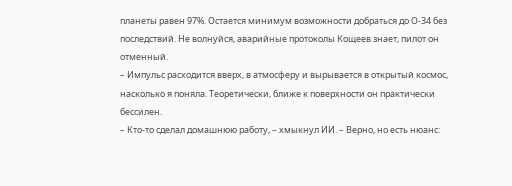планеты равен 97%. Остается минимум возможности добраться до О-34 без последствий. Не волнуйся, аварийные протоколы Кощеев знает, пилот он отменный.
– Импульс расходится вверх, в атмосферу и вырывается в открытый космос, насколько я поняла. Теоретически, ближе к поверхности он практически бессилен.
– Кто-то сделал домашнюю работу, – хмыкнул ИИ. – Верно, но есть нюанс: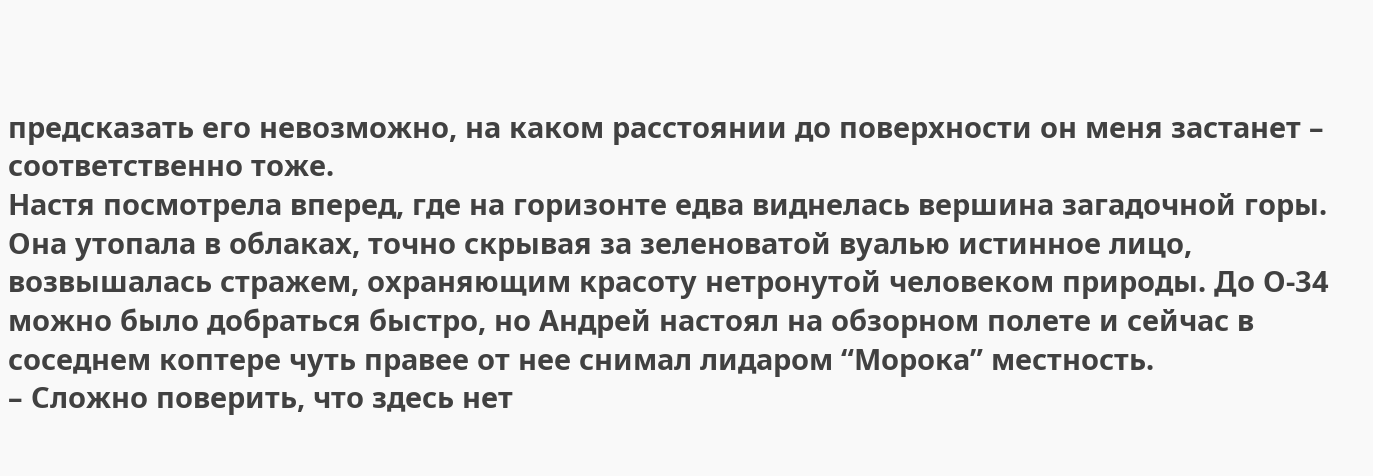предсказать его невозможно, на каком расстоянии до поверхности он меня застанет – соответственно тоже.
Настя посмотрела вперед, где на горизонте едва виднелась вершина загадочной горы. Она утопала в облаках, точно скрывая за зеленоватой вуалью истинное лицо, возвышалась стражем, охраняющим красоту нетронутой человеком природы. До О-34 можно было добраться быстро, но Андрей настоял на обзорном полете и сейчас в соседнем коптере чуть правее от нее снимал лидаром “Морока” местность.
– Сложно поверить, что здесь нет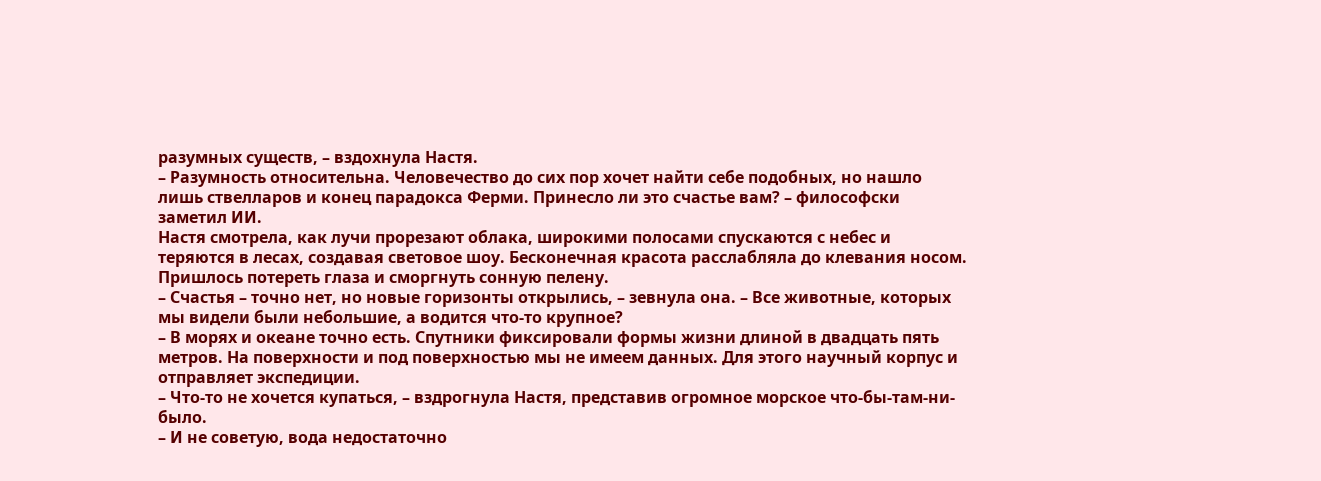разумных существ, – вздохнула Настя.
– Разумность относительна. Человечество до сих пор хочет найти себе подобных, но нашло лишь ствелларов и конец парадокса Ферми. Принесло ли это счастье вам? – философски заметил ИИ.
Настя смотрела, как лучи прорезают облака, широкими полосами спускаются с небес и теряются в лесах, создавая световое шоу. Бесконечная красота расслабляла до клевания носом. Пришлось потереть глаза и сморгнуть сонную пелену.
– Счастья – точно нет, но новые горизонты открылись, – зевнула она. – Все животные, которых мы видели были небольшие, а водится что-то крупное?
– В морях и океане точно есть. Спутники фиксировали формы жизни длиной в двадцать пять метров. На поверхности и под поверхностью мы не имеем данных. Для этого научный корпус и отправляет экспедиции.
– Что-то не хочется купаться, – вздрогнула Настя, представив огромное морское что-бы-там-ни-было.
– И не советую, вода недостаточно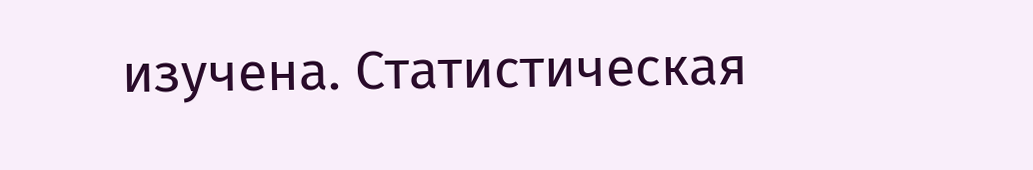изучена. Статистическая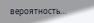вероятность…